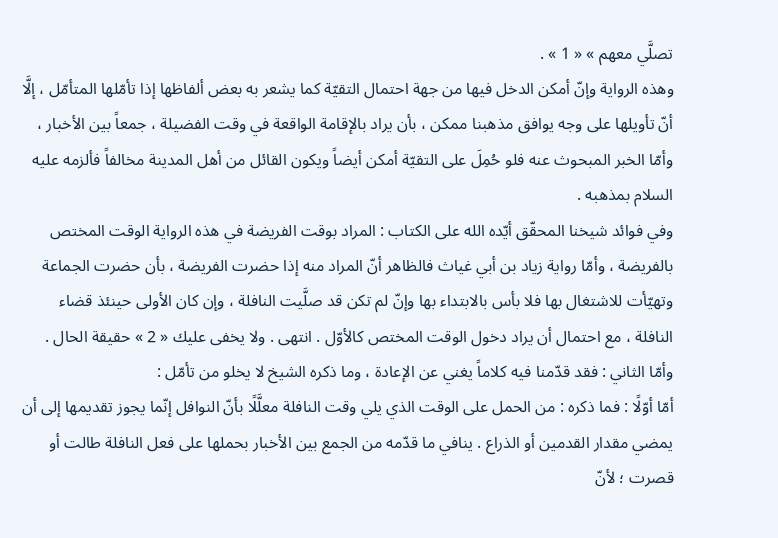تصلَّي معهم » « 1 » .
وهذه الرواية وإنّ أمكن الدخل فيها من جهة احتمال التقيّة كما يشعر به بعض ألفاظها إذا تأمّلها المتأمّل ، إلَّا أنّ تأويلها على وجه يوافق مذهبنا ممكن ، بأن يراد بالإقامة الواقعة في وقت الفضيلة ، جمعاً بين الأخبار ، وأمّا الخبر المبحوث عنه فلو حُمِلَ على التقيّة أمكن أيضاً ويكون القائل من أهل المدينة مخالفاً فألزمه عليه السلام بمذهبه .
وفي فوائد شيخنا المحقّق أيّده الله على الكتاب : المراد بوقت الفريضة في هذه الرواية الوقت المختص بالفريضة ، وأمّا رواية زياد بن أبي غياث فالظاهر أنّ المراد منه إذا حضرت الفريضة ، بأن حضرت الجماعة وتهيّأت للاشتغال بها فلا بأس بالابتداء بها وإنّ لم تكن قد صلَّيت النافلة ، وإن كان الأولى حينئذ قضاء النافلة ، مع احتمال أن يراد دخول الوقت المختص كالأوّل . انتهى . ولا يخفى عليك « 2 » حقيقة الحال .
وأمّا الثاني : فقد قدّمنا فيه كلاماً يغني عن الإعادة ، وما ذكره الشيخ لا يخلو من تأمّل :
أمّا أوّلًا : فما ذكره : من الحمل على الوقت الذي يلي وقت النافلة معلَّلًا بأنّ النوافل إنّما يجوز تقديمها إلى أن يمضي مقدار القدمين أو الذراع . ينافي ما قدّمه من الجمع بين الأخبار بحملها على فعل النافلة طالت أو قصرت ؛ لأنّ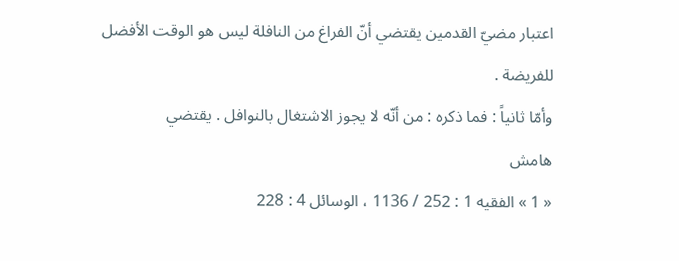اعتبار مضيّ القدمين يقتضي أنّ الفراغ من النافلة ليس هو الوقت الأفضل للفريضة .
وأمّا ثانياً : فما ذكره : من أنّه لا يجوز الاشتغال بالنوافل . يقتضي
هامش
« 1 » الفقيه 1 : 252 / 1136 ، الوسائل 4 : 228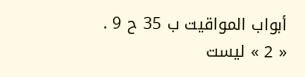أبواب المواقيت ب 35 ح 9 .
« 2 » ليست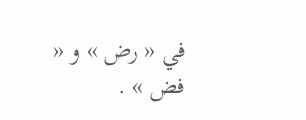في « رض » و « فض » .